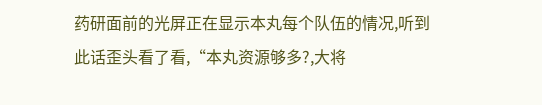药研面前的光屏正在显示本丸每个队伍的情况,听到此话歪头看了看,“本丸资源够多?,大将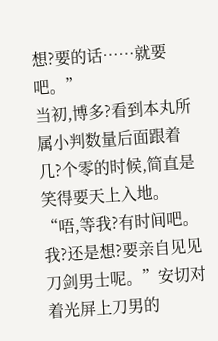想?要的话……就要吧。”
当初,博多?看到本丸所属小判数量后面跟着几?个零的时候,简直是笑得要天上入地。
“唔,等我?有时间吧。我?还是想?要亲自见见刀剑男士呢。”安切对着光屏上刀男的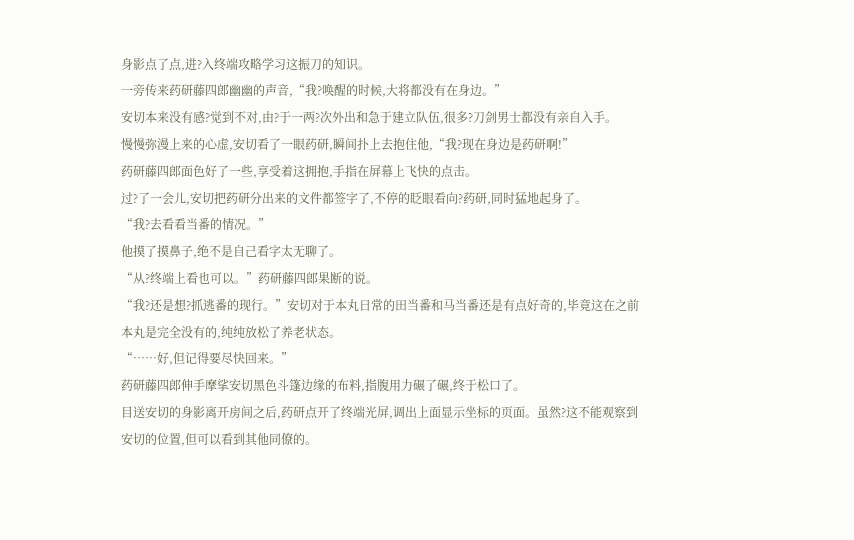身影点了点,进?入终端攻略学习这振刀的知识。
一旁传来药研藤四郎幽幽的声音,“我?唤醒的时候,大将都没有在身边。”
安切本来没有感?觉到不对,由?于一两?次外出和急于建立队伍,很多?刀剑男士都没有亲自入手。
慢慢弥漫上来的心虚,安切看了一眼药研,瞬间扑上去抱住他,“我?现在身边是药研啊!”
药研藤四郎面色好了一些,享受着这拥抱,手指在屏幕上飞快的点击。
过?了一会儿,安切把药研分出来的文件都签字了,不停的眨眼看向?药研,同时猛地起身了。
“我?去看看当番的情况。”
他摸了摸鼻子,绝不是自己看字太无聊了。
“从?终端上看也可以。”药研藤四郎果断的说。
“我?还是想?抓逃番的现行。”安切对于本丸日常的田当番和马当番还是有点好奇的,毕竟这在之前本丸是完全没有的,纯纯放松了养老状态。
“……好,但记得要尽快回来。”
药研藤四郎伸手摩挲安切黑色斗篷边缘的布料,指腹用力碾了碾,终于松口了。
目送安切的身影离开房间之后,药研点开了终端光屏,调出上面显示坐标的页面。虽然?这不能观察到安切的位置,但可以看到其他同僚的。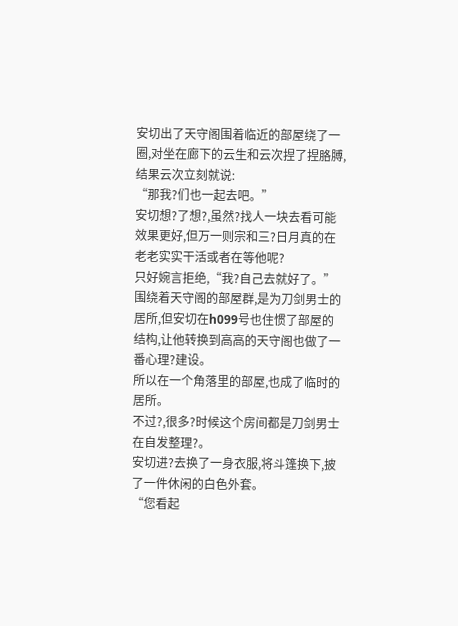安切出了天守阁围着临近的部屋绕了一圈,对坐在廊下的云生和云次捏了捏胳膊,结果云次立刻就说:
“那我?们也一起去吧。”
安切想?了想?,虽然?找人一块去看可能效果更好,但万一则宗和三?日月真的在老老实实干活或者在等他呢?
只好婉言拒绝,“我?自己去就好了。”
围绕着天守阁的部屋群,是为刀剑男士的居所,但安切在h099号也住惯了部屋的结构,让他转换到高高的天守阁也做了一番心理?建设。
所以在一个角落里的部屋,也成了临时的居所。
不过?,很多?时候这个房间都是刀剑男士在自发整理?。
安切进?去换了一身衣服,将斗篷换下,披了一件休闲的白色外套。
“您看起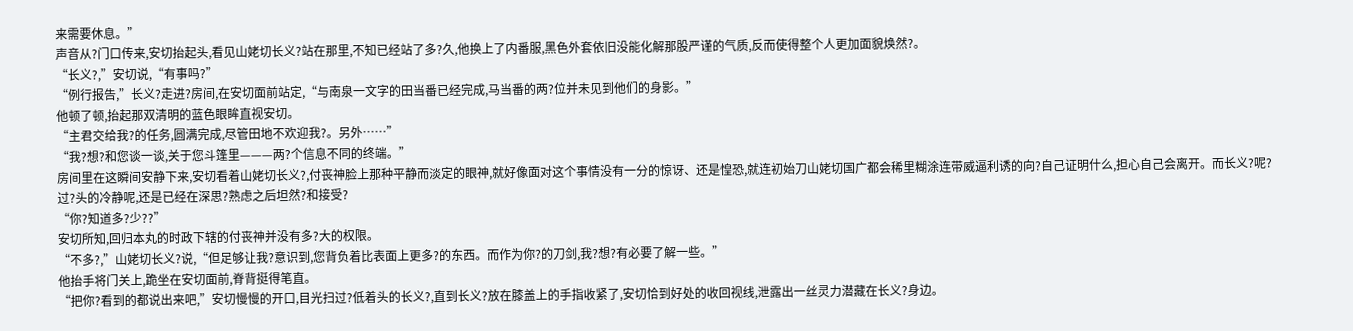来需要休息。”
声音从?门口传来,安切抬起头,看见山姥切长义?站在那里,不知已经站了多?久,他换上了内番服,黑色外套依旧没能化解那股严谨的气质,反而使得整个人更加面貌焕然?。
“长义?,”安切说,“有事吗?”
“例行报告,”长义?走进?房间,在安切面前站定,“与南泉一文字的田当番已经完成,马当番的两?位并未见到他们的身影。”
他顿了顿,抬起那双清明的蓝色眼眸直视安切。
“主君交给我?的任务,圆满完成,尽管田地不欢迎我?。另外……”
“我?想?和您谈一谈,关于您斗篷里———两?个信息不同的终端。”
房间里在这瞬间安静下来,安切看着山姥切长义?,付丧神脸上那种平静而淡定的眼神,就好像面对这个事情没有一分的惊讶、还是惶恐,就连初始刀山姥切国广都会稀里糊涂连带威逼利诱的向?自己证明什么,担心自己会离开。而长义?呢?
过?头的冷静呢,还是已经在深思?熟虑之后坦然?和接受?
“你?知道多?少??”
安切所知,回归本丸的时政下辖的付丧神并没有多?大的权限。
“不多?,”山姥切长义?说,“但足够让我?意识到,您背负着比表面上更多?的东西。而作为你?的刀剑,我?想?有必要了解一些。”
他抬手将门关上,跪坐在安切面前,脊背挺得笔直。
“把你?看到的都说出来吧,”安切慢慢的开口,目光扫过?低着头的长义?,直到长义?放在膝盖上的手指收紧了,安切恰到好处的收回视线,泄露出一丝灵力潜藏在长义?身边。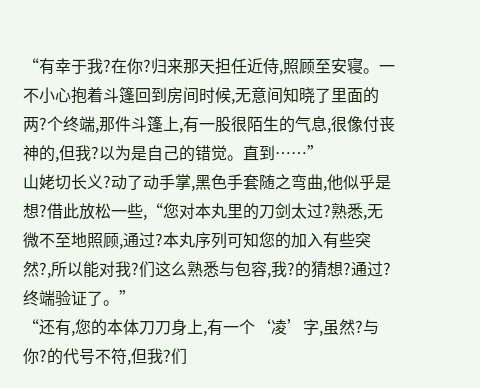“有幸于我?在你?归来那天担任近侍,照顾至安寝。一不小心抱着斗篷回到房间时候,无意间知晓了里面的两?个终端,那件斗篷上,有一股很陌生的气息,很像付丧神的,但我?以为是自己的错觉。直到……”
山姥切长义?动了动手掌,黑色手套随之弯曲,他似乎是想?借此放松一些,“您对本丸里的刀剑太过?熟悉,无微不至地照顾,通过?本丸序列可知您的加入有些突然?,所以能对我?们这么熟悉与包容,我?的猜想?通过?终端验证了。”
“还有,您的本体刀刀身上,有一个‘凌’字,虽然?与你?的代号不符,但我?们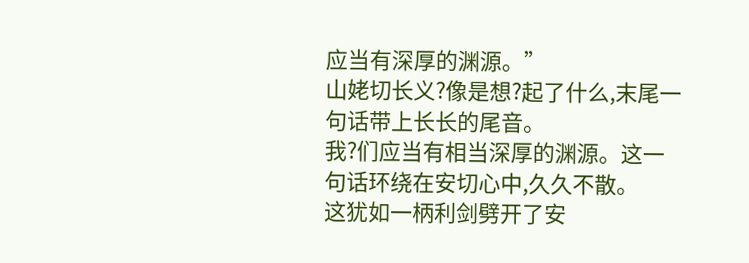应当有深厚的渊源。”
山姥切长义?像是想?起了什么,末尾一句话带上长长的尾音。
我?们应当有相当深厚的渊源。这一句话环绕在安切心中,久久不散。
这犹如一柄利剑劈开了安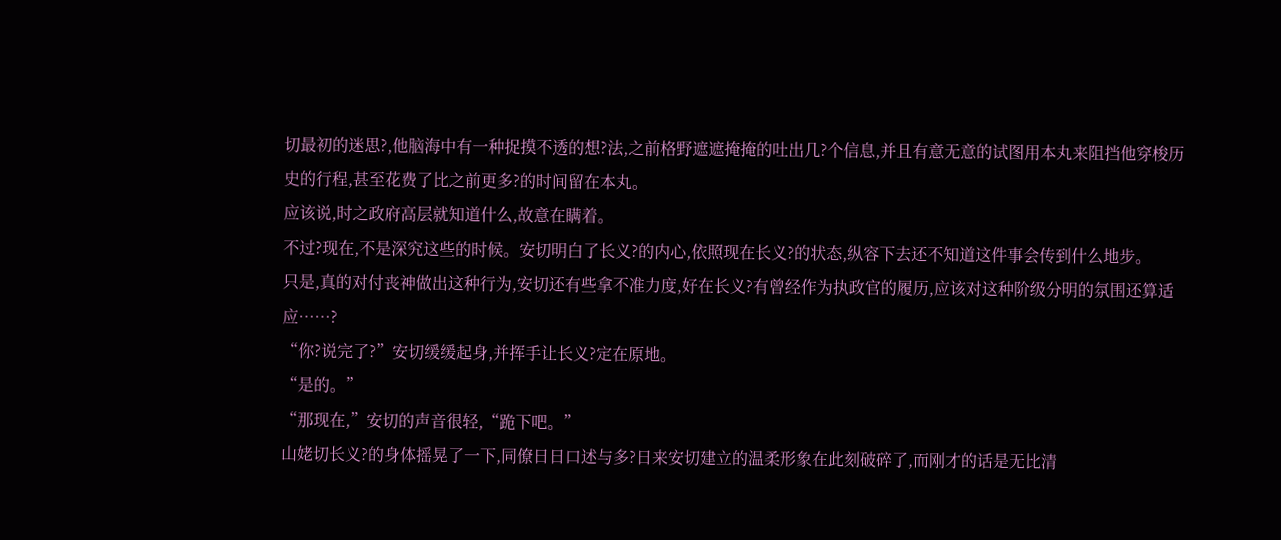切最初的迷思?,他脑海中有一种捉摸不透的想?法,之前格野遮遮掩掩的吐出几?个信息,并且有意无意的试图用本丸来阻挡他穿梭历史的行程,甚至花费了比之前更多?的时间留在本丸。
应该说,时之政府高层就知道什么,故意在瞒着。
不过?现在,不是深究这些的时候。安切明白了长义?的内心,依照现在长义?的状态,纵容下去还不知道这件事会传到什么地步。
只是,真的对付丧神做出这种行为,安切还有些拿不准力度,好在长义?有曾经作为执政官的履历,应该对这种阶级分明的氛围还算适应……?
“你?说完了?”安切缓缓起身,并挥手让长义?定在原地。
“是的。”
“那现在,”安切的声音很轻,“跪下吧。”
山姥切长义?的身体摇晃了一下,同僚日日口述与多?日来安切建立的温柔形象在此刻破碎了,而刚才的话是无比清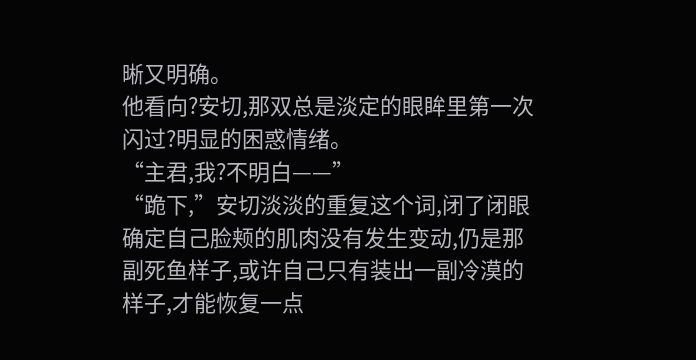晰又明确。
他看向?安切,那双总是淡定的眼眸里第一次闪过?明显的困惑情绪。
“主君,我?不明白——”
“跪下,”安切淡淡的重复这个词,闭了闭眼确定自己脸颊的肌肉没有发生变动,仍是那副死鱼样子,或许自己只有装出一副冷漠的样子,才能恢复一点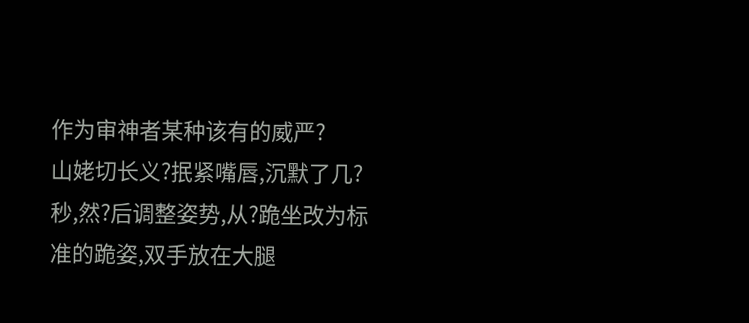作为审神者某种该有的威严?
山姥切长义?抿紧嘴唇,沉默了几?秒,然?后调整姿势,从?跪坐改为标准的跪姿,双手放在大腿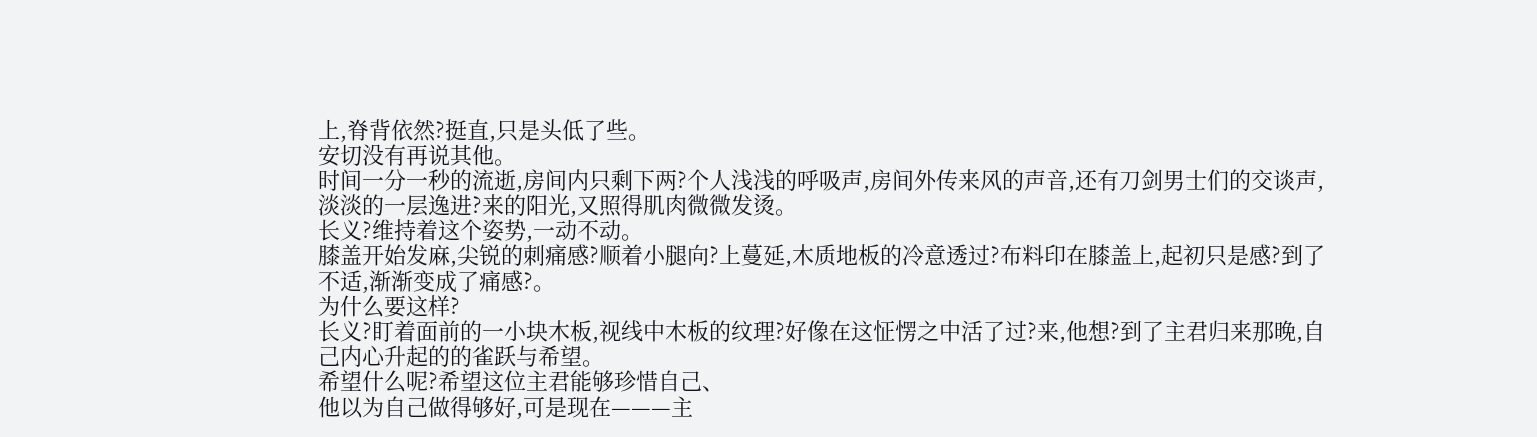上,脊背依然?挺直,只是头低了些。
安切没有再说其他。
时间一分一秒的流逝,房间内只剩下两?个人浅浅的呼吸声,房间外传来风的声音,还有刀剑男士们的交谈声,淡淡的一层逸进?来的阳光,又照得肌肉微微发烫。
长义?维持着这个姿势,一动不动。
膝盖开始发麻,尖锐的刺痛感?顺着小腿向?上蔓延,木质地板的冷意透过?布料印在膝盖上,起初只是感?到了不适,渐渐变成了痛感?。
为什么要这样?
长义?盯着面前的一小块木板,视线中木板的纹理?好像在这怔愣之中活了过?来,他想?到了主君归来那晚,自己内心升起的的雀跃与希望。
希望什么呢?希望这位主君能够珍惜自己、
他以为自己做得够好,可是现在———主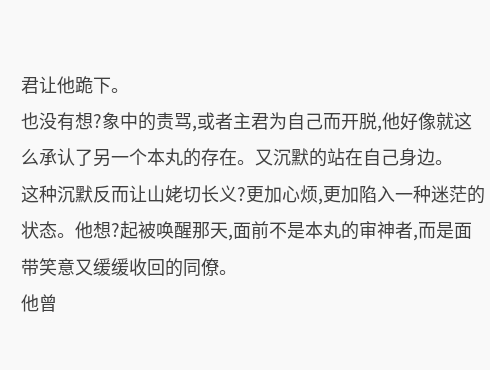君让他跪下。
也没有想?象中的责骂,或者主君为自己而开脱,他好像就这么承认了另一个本丸的存在。又沉默的站在自己身边。
这种沉默反而让山姥切长义?更加心烦,更加陷入一种迷茫的状态。他想?起被唤醒那天,面前不是本丸的审神者,而是面带笑意又缓缓收回的同僚。
他曾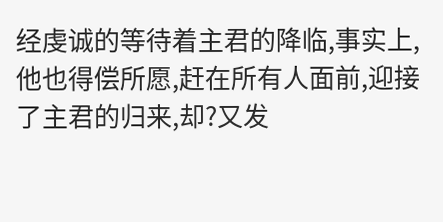经虔诚的等待着主君的降临,事实上,他也得偿所愿,赶在所有人面前,迎接了主君的归来,却?又发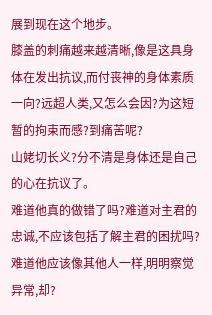展到现在这个地步。
膝盖的刺痛越来越清晰,像是这具身体在发出抗议,而付丧神的身体素质一向?远超人类,又怎么会因?为这短暂的拘束而感?到痛苦呢?
山姥切长义?分不清是身体还是自己的心在抗议了。
难道他真的做错了吗?难道对主君的忠诚,不应该包括了解主君的困扰吗?难道他应该像其他人一样,明明察觉异常,却?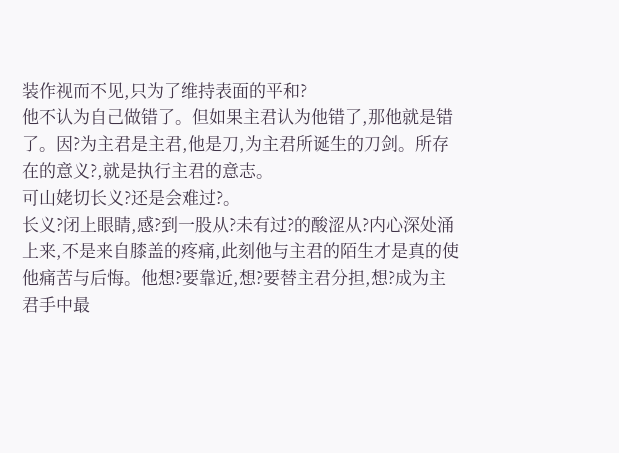装作视而不见,只为了维持表面的平和?
他不认为自己做错了。但如果主君认为他错了,那他就是错了。因?为主君是主君,他是刀,为主君所诞生的刀剑。所存在的意义?,就是执行主君的意志。
可山姥切长义?还是会难过?。
长义?闭上眼睛,感?到一股从?未有过?的酸涩从?内心深处涌上来,不是来自膝盖的疼痛,此刻他与主君的陌生才是真的使他痛苦与后悔。他想?要靠近,想?要替主君分担,想?成为主君手中最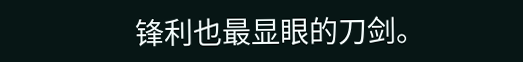锋利也最显眼的刀剑。